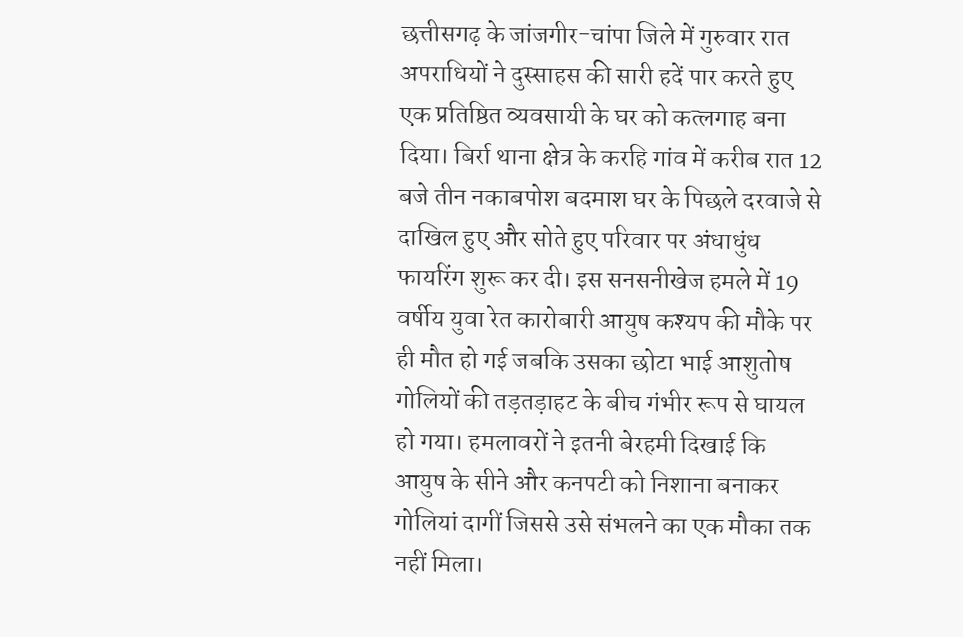छत्तीसगढ़ के जांजगीर-चांपा जिले में गुरुवार रात अपराधियों ने दुस्साहस की सारी हदें पार करते हुए एक प्रतिष्ठित व्यवसायी के घर को कत्लगाह बना दिया। बिर्रा थाना क्षेत्र के करहि गांव में करीब रात 12 बजे तीन नकाबपोश बदमाश घर के पिछले दरवाजे से दाखिल हुए और सोते हुए परिवार पर अंधाधुंध फायरिंग शुरू कर दी। इस सनसनीखेज हमले में 19 वर्षीय युवा रेत कारोबारी आयुष कश्यप की मौके पर ही मौत हो गई जबकि उसका छोटा भाई आशुतोष गोलियों की तड़तड़ाहट के बीच गंभीर रूप से घायल हो गया। हमलावरों ने इतनी बेरहमी दिखाई कि आयुष के सीने और कनपटी को निशाना बनाकर गोलियां दागीं जिससे उसे संभलने का एक मौका तक नहीं मिला।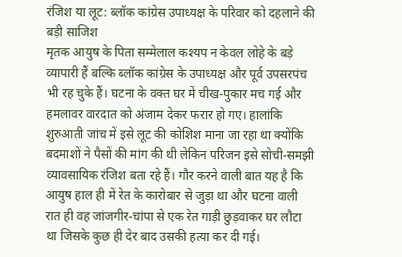रंजिश या लूट: ब्लॉक कांग्रेस उपाध्यक्ष के परिवार को दहलाने की बड़ी साजिश
मृतक आयुष के पिता सम्मेलाल कश्यप न केवल लोहे के बड़े व्यापारी हैं बल्कि ब्लॉक कांग्रेस के उपाध्यक्ष और पूर्व उपसरपंच भी रह चुके हैं। घटना के वक्त घर में चीख-पुकार मच गई और हमलावर वारदात को अंजाम देकर फरार हो गए। हालांकि शुरुआती जांच में इसे लूट की कोशिश माना जा रहा था क्योंकि बदमाशों ने पैसों की मांग की थी लेकिन परिजन इसे सोची-समझी व्यावसायिक रंजिश बता रहे हैं। गौर करने वाली बात यह है कि आयुष हाल ही में रेत के कारोबार से जुड़ा था और घटना वाली रात ही वह जांजगीर-चांपा से एक रेत गाड़ी छुड़वाकर घर लौटा था जिसके कुछ ही देर बाद उसकी हत्या कर दी गई।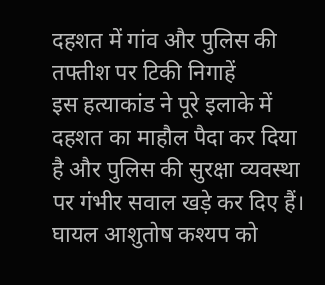दहशत में गांव और पुलिस की तफ्तीश पर टिकी निगाहें
इस हत्याकांड ने पूरे इलाके में दहशत का माहौल पैदा कर दिया है और पुलिस की सुरक्षा व्यवस्था पर गंभीर सवाल खड़े कर दिए हैं। घायल आशुतोष कश्यप को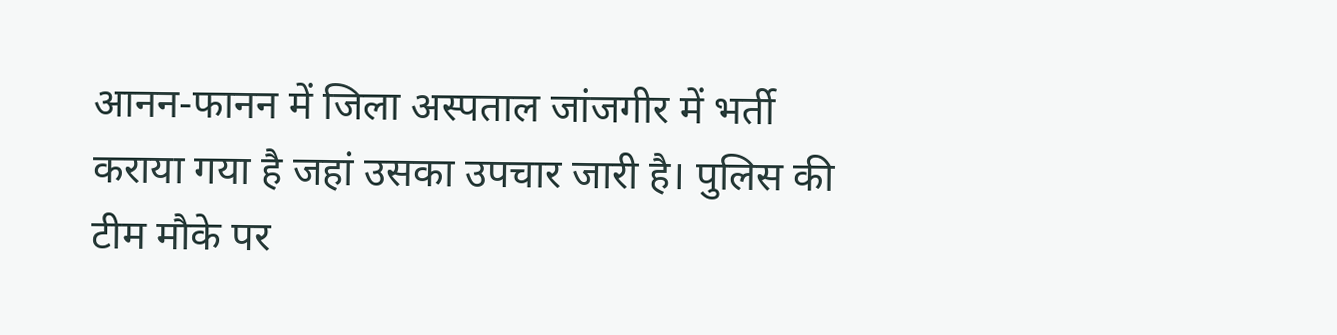आनन-फानन में जिला अस्पताल जांजगीर में भर्ती कराया गया है जहां उसका उपचार जारी है। पुलिस की टीम मौके पर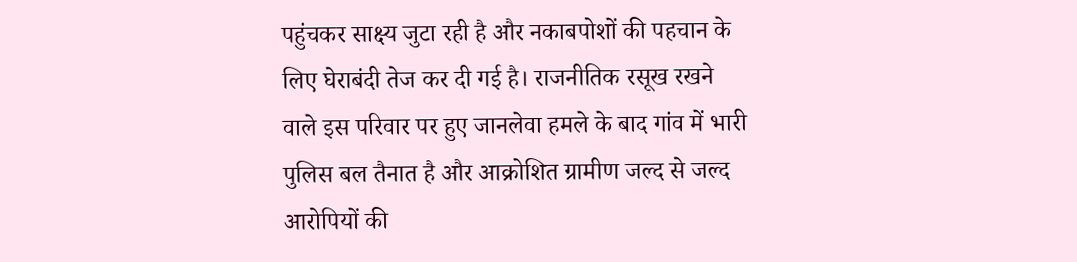पहुंचकर साक्ष्य जुटा रही है और नकाबपोशों की पहचान के लिए घेराबंदी तेज कर दी गई है। राजनीतिक रसूख रखने वाले इस परिवार पर हुए जानलेवा हमले के बाद गांव में भारी पुलिस बल तैनात है और आक्रोशित ग्रामीण जल्द से जल्द आरोपियों की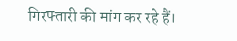गिरफ्तारी की मांग कर रहे हैं।